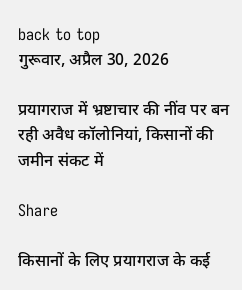back to top
गुरूवार, अप्रैल 30, 2026

प्रयागराज में भ्रष्टाचार की नींव पर बन रही अवैध कॉलोनियां, किसानों की जमीन संकट में

Share

किसानों के लिए प्रयागराज के कई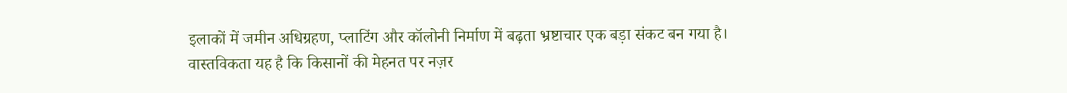इलाकों में जमीन अधिग्रहण, प्लाटिंग और कॉलोनी निर्माण में बढ़ता भ्रष्टाचार एक बड़ा संकट बन गया है। वास्तविकता यह है कि किसानों की मेहनत पर नज़र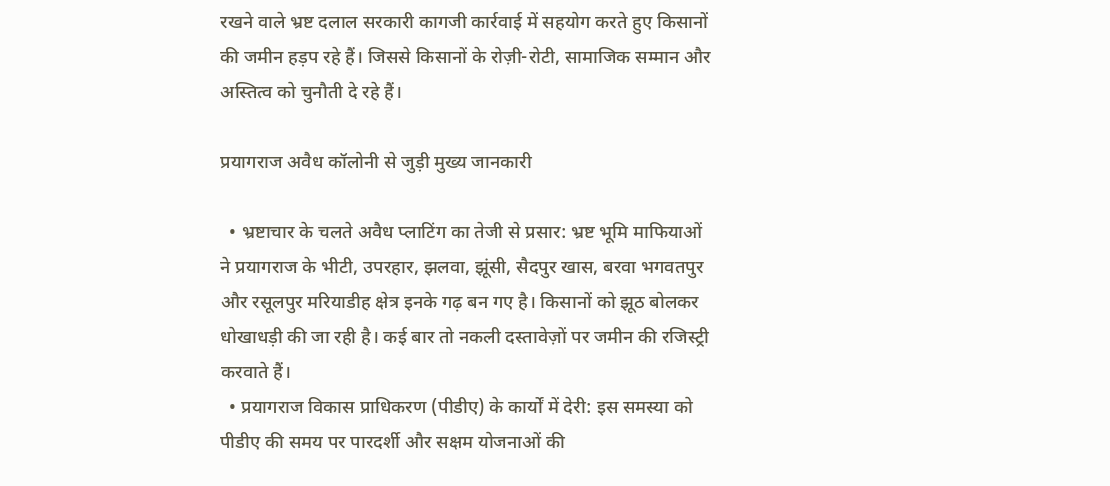रखने वाले भ्रष्ट दलाल सरकारी कागजी कार्रवाई में सहयोग करते हुए किसानों की जमीन हड़प रहे हैं। जिससे किसानों के रोज़ी-रोटी, सामाजिक सम्मान और अस्तित्व को चुनौती दे रहे हैं।

प्रयागराज अवैध कॉलोनी से जुड़ी मुख्य जानकारी

  • भ्रष्टाचार के चलते अवैध प्लाटिंग का तेजी से प्रसार: भ्रष्ट भूमि माफियाओं ने प्रयागराज के भीटी, उपरहार, झलवा, झूंसी, सैदपुर खास, बरवा भगवतपुर और रसूलपुर मरियाडीह क्षेत्र इनके गढ़ बन गए है। किसानों को झूठ बोलकर धोखाधड़ी की जा रही है। कई बार तो नकली दस्तावेज़ों पर जमीन की रजिस्ट्री करवाते हैं।
  • प्रयागराज विकास प्राधिकरण (पीडीए) के कार्यों में देरी: इस समस्या को पीडीए की समय पर पारदर्शी और सक्षम योजनाओं की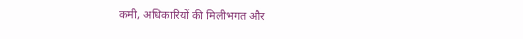कमी, अधिकारियों की मिलीभगत और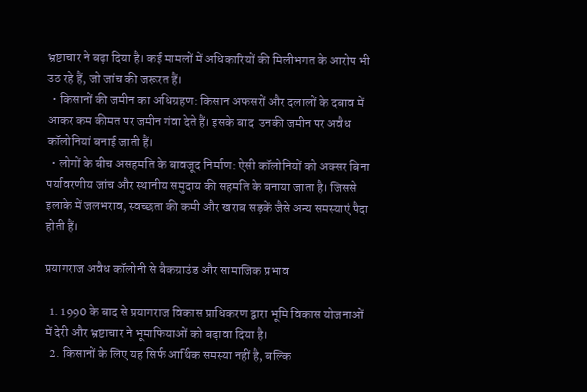भ्रष्टाचार ने बढ़ा दिया है। कई मामलों में अधिकारियों की मिलीभगत के आरोप भी उठ रहे हैं, जो जांच की जरूरत हैं।
  • किसानों की जमीन का अधिग्रहण: किसान अफसरों और दलालों के दबाव में आकर कम कीमत पर जमीन गंवा देते हैं। इसके बाद  उनकी जमीन पर अवैध कॉलोनियां बनाई जाती हैं।
  • लोगों के बीच असहमति के बावजूद निर्माण: ऐसी कॉलोनियों को अक्सर बिना पर्यावरणीय जांच और स्थानीय समुदाय की सहमति के बनाया जाता है। जिससे इलाके में जलभराव, स्वच्छता की कमी और खराब सड़कें जैसे अन्य समस्याएं पैदा होती हैं।

प्रयागराज अवैध कॉलोनी से बैकग्राउंड और सामाजिक प्रभाव

  1. 1990 के बाद से प्रयागराज विकास प्राधिकरण द्वारा भूमि विकास योजनाओं में देरी और भ्रष्टाचार ने भूमाफियाओं को बढ़ावा दिया है।
  2. किसानों के लिए यह सिर्फ आर्थिक समस्या नहीं है, बल्कि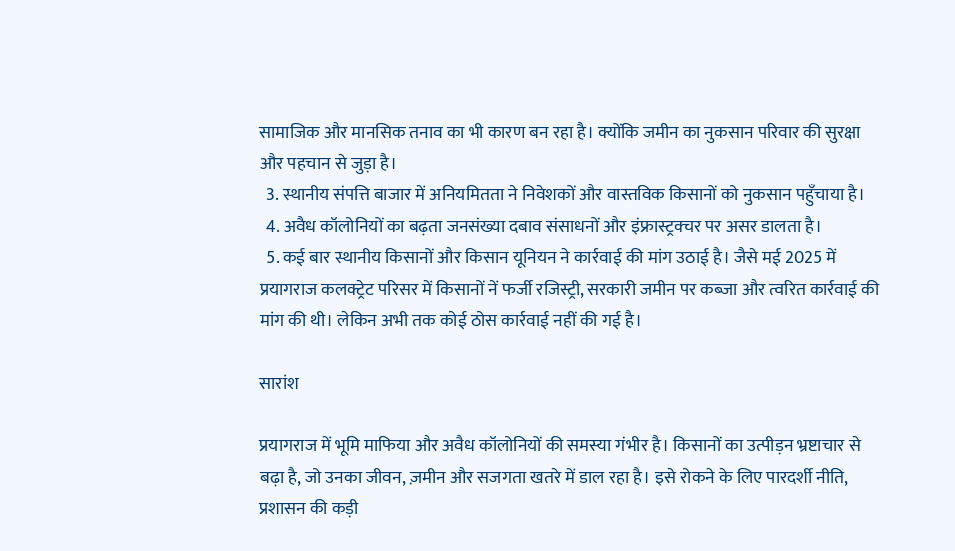सामाजिक और मानसिक तनाव का भी कारण बन रहा है। क्योंकि जमीन का नुकसान परिवार की सुरक्षा और पहचान से जुड़ा है।
  3. स्थानीय संपत्ति बाजार में अनियमितता ने निवेशकों और वास्तविक किसानों को नुकसान पहुँचाया है।
  4. अवैध कॉलोनियों का बढ़ता जनसंख्या दबाव संसाधनों और इंफ्रास्ट्रक्चर पर असर डालता है।
  5. कई बार स्थानीय किसानों और किसान यूनियन ने कार्रवाई की मांग उठाई है। जैसे मई 2025 में प्रयागराज कलक्ट्रेट परिसर में किसानों नें फर्जी रजिस्ट्री, सरकारी जमीन पर कब्जा और त्वरित कार्रवाई की मांग की थी। लेकिन अभी तक कोई ठोस कार्रवाई नहीं की गई है।

सारांश

प्रयागराज में भूमि माफिया और अवैध कॉलोनियों की समस्या गंभीर है। किसानों का उत्पीड़न भ्रष्टाचार से बढ़ा है, जो उनका जीवन, ज़मीन और सजगता खतरे में डाल रहा है। इसे रोकने के लिए पारदर्शी नीति, प्रशासन की कड़ी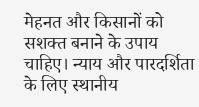मेहनत और किसानों को सशक्त बनाने के उपाय चाहिए। न्याय और पारदर्शिता के लिए स्थानीय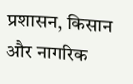प्रशासन, किसान और नागरिक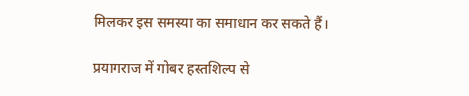मिलकर इस समस्या का समाधान कर सकते हैं।

प्रयागराज में गोबर हस्तशिल्प से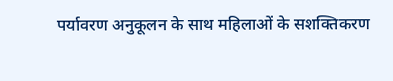पर्यावरण अनुकूलन के साथ महिलाओं के सशक्तिकरण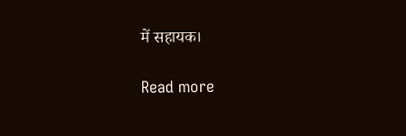में सहायक।

Read more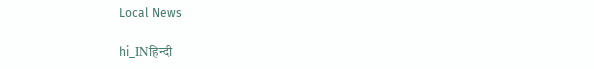Local News

hi_INहिन्दी